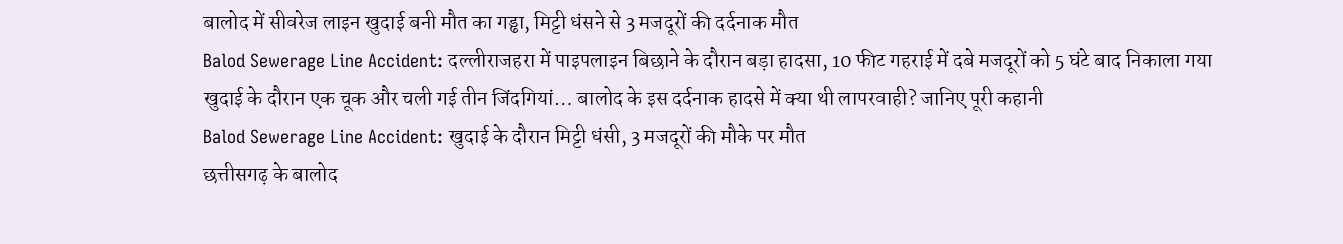बालोद में सीवरेज लाइन खुदाई बनी मौत का गड्ढा, मिट्टी धंसने से 3 मजदूरों की दर्दनाक मौत
Balod Sewerage Line Accident: दल्लीराजहरा में पाइपलाइन बिछाने के दौरान बड़ा हादसा, 10 फीट गहराई में दबे मजदूरों को 5 घंटे बाद निकाला गया
खुदाई के दौरान एक चूक और चली गई तीन जिंदगियां… बालोद के इस दर्दनाक हादसे में क्या थी लापरवाही? जानिए पूरी कहानी
Balod Sewerage Line Accident: खुदाई के दौरान मिट्टी धंसी, 3 मजदूरों की मौके पर मौत
छत्तीसगढ़ के बालोद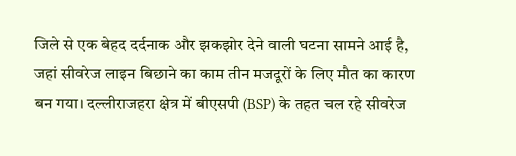जिले से एक बेहद दर्दनाक और झकझोर देने वाली घटना सामने आई है, जहां सीवरेज लाइन बिछाने का काम तीन मजदूरों के लिए मौत का कारण बन गया। दल्लीराजहरा क्षेत्र में बीएसपी (BSP) के तहत चल रहे सीवरेज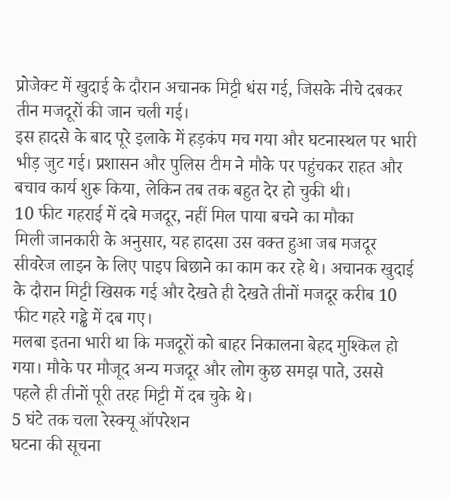प्रोजेक्ट में खुदाई के दौरान अचानक मिट्टी धंस गई, जिसके नीचे दबकर तीन मजदूरों की जान चली गई।
इस हादसे के बाद पूरे इलाके में हड़कंप मच गया और घटनास्थल पर भारी भीड़ जुट गई। प्रशासन और पुलिस टीम ने मौके पर पहुंचकर राहत और बचाव कार्य शुरू किया, लेकिन तब तक बहुत देर हो चुकी थी।
10 फीट गहराई में दबे मजदूर, नहीं मिल पाया बचने का मौका
मिली जानकारी के अनुसार, यह हादसा उस वक्त हुआ जब मजदूर सीवरेज लाइन के लिए पाइप बिछाने का काम कर रहे थे। अचानक खुदाई के दौरान मिट्टी खिसक गई और देखते ही देखते तीनों मजदूर करीब 10 फीट गहरे गड्ढे में दब गए।
मलबा इतना भारी था कि मजदूरों को बाहर निकालना बेहद मुश्किल हो गया। मौके पर मौजूद अन्य मजदूर और लोग कुछ समझ पाते, उससे पहले ही तीनों पूरी तरह मिट्टी में दब चुके थे।
5 घंटे तक चला रेस्क्यू ऑपरेशन
घटना की सूचना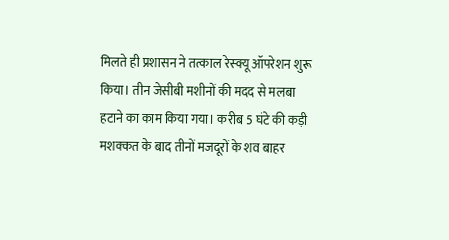मिलते ही प्रशासन ने तत्काल रेस्क्यू ऑपरेशन शुरू किया। तीन जेसीबी मशीनों की मदद से मलबा हटाने का काम किया गया। करीब 5 घंटे की कड़ी मशक्कत के बाद तीनों मजदूरों के शव बाहर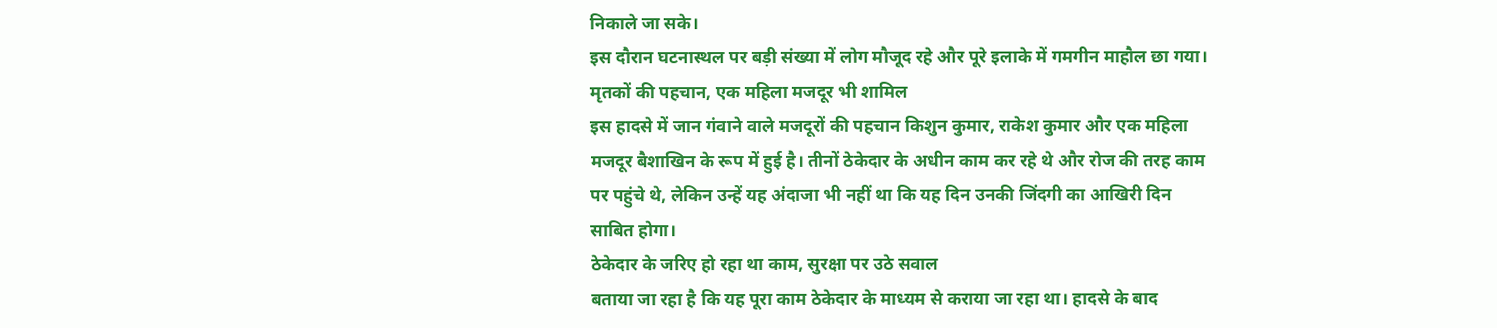निकाले जा सके।
इस दौरान घटनास्थल पर बड़ी संख्या में लोग मौजूद रहे और पूरे इलाके में गमगीन माहौल छा गया।
मृतकों की पहचान, एक महिला मजदूर भी शामिल
इस हादसे में जान गंवाने वाले मजदूरों की पहचान किशुन कुमार, राकेश कुमार और एक महिला मजदूर बैशाखिन के रूप में हुई है। तीनों ठेकेदार के अधीन काम कर रहे थे और रोज की तरह काम पर पहुंचे थे, लेकिन उन्हें यह अंदाजा भी नहीं था कि यह दिन उनकी जिंदगी का आखिरी दिन साबित होगा।
ठेकेदार के जरिए हो रहा था काम, सुरक्षा पर उठे सवाल
बताया जा रहा है कि यह पूरा काम ठेकेदार के माध्यम से कराया जा रहा था। हादसे के बाद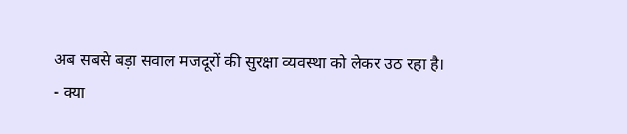अब सबसे बड़ा सवाल मजदूरों की सुरक्षा व्यवस्था को लेकर उठ रहा है।
- क्या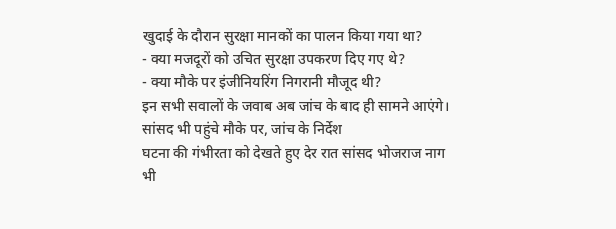खुदाई के दौरान सुरक्षा मानकों का पालन किया गया था?
- क्या मजदूरों को उचित सुरक्षा उपकरण दिए गए थे?
- क्या मौके पर इंजीनियरिंग निगरानी मौजूद थी?
इन सभी सवालों के जवाब अब जांच के बाद ही सामने आएंगे।
सांसद भी पहुंचे मौके पर, जांच के निर्देश
घटना की गंभीरता को देखते हुए देर रात सांसद भोजराज नाग भी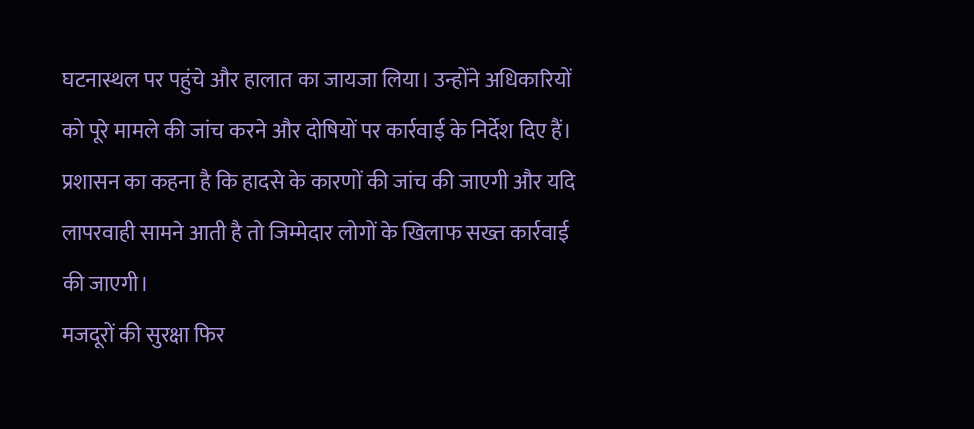घटनास्थल पर पहुंचे और हालात का जायजा लिया। उन्होंने अधिकारियों को पूरे मामले की जांच करने और दोषियों पर कार्रवाई के निर्देश दिए हैं।
प्रशासन का कहना है कि हादसे के कारणों की जांच की जाएगी और यदि लापरवाही सामने आती है तो जिम्मेदार लोगों के खिलाफ सख्त कार्रवाई की जाएगी।
मजदूरों की सुरक्षा फिर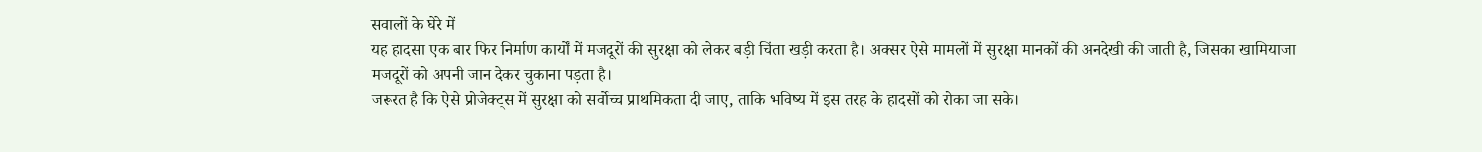सवालों के घेरे में
यह हादसा एक बार फिर निर्माण कार्यों में मजदूरों की सुरक्षा को लेकर बड़ी चिंता खड़ी करता है। अक्सर ऐसे मामलों में सुरक्षा मानकों की अनदेखी की जाती है, जिसका खामियाजा मजदूरों को अपनी जान देकर चुकाना पड़ता है।
जरूरत है कि ऐसे प्रोजेक्ट्स में सुरक्षा को सर्वोच्च प्राथमिकता दी जाए, ताकि भविष्य में इस तरह के हादसों को रोका जा सके।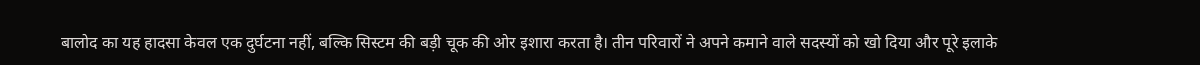बालोद का यह हादसा केवल एक दुर्घटना नहीं, बल्कि सिस्टम की बड़ी चूक की ओर इशारा करता है। तीन परिवारों ने अपने कमाने वाले सदस्यों को खो दिया और पूरे इलाके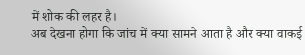में शोक की लहर है।
अब देखना होगा कि जांच में क्या सामने आता है और क्या वाकई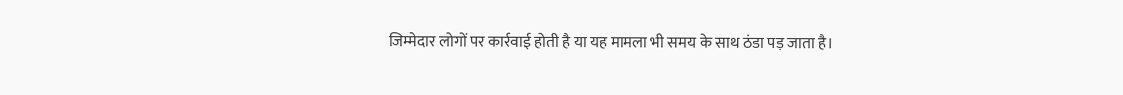जिम्मेदार लोगों पर कार्रवाई होती है या यह मामला भी समय के साथ ठंडा पड़ जाता है।